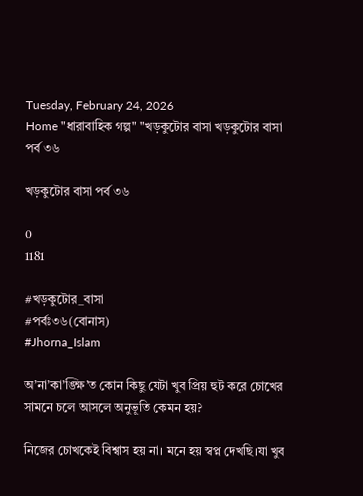Tuesday, February 24, 2026
Home "ধারাবাহিক গল্প" "খড়কুটোর বাসা খড়কুটোর বাসা পর্ব ৩৬

খড়কুটোর বাসা পর্ব ৩৬

0
1181

#খড়কুটোর_বাসা
#পর্বঃ৩৬(বোনাস)
#Jhorna_Islam

অ’না’কা’ঙ্ক্ষি’ত কোন কিছু যেটা খুব প্রিয় হুট করে চোখের সামনে চলে আসলে অনুভূতি কেমন হয়?

নিজের চোখকেই বিশ্বাস হয় না। মনে হয় স্বপ্ন দেখছি।যা খুব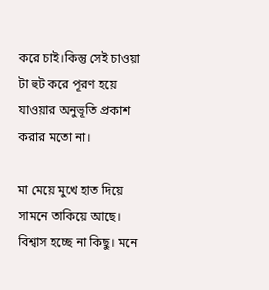করে চাই।কিন্তু সেই চাওয়া টা হুট করে পূরণ হয়ে যাওয়ার অনুভূতি প্রকাশ করার মতো না।

মা মেয়ে মুখে হাত দিয়ে সামনে তাকিয়ে আছে। বিশ্বাস হচ্ছে না কিছু। মনে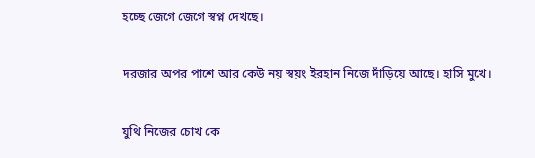হচ্ছে জেগে জেগে স্বপ্ন দেখছে।

দরজার অপর পাশে আর কেউ নয় স্বয়ং ইরহান নিজে দাঁড়িয়ে আছে। হাসি মুখে।

যুথি নিজের চোখ কে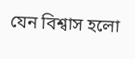যেন বিশ্বাস হলো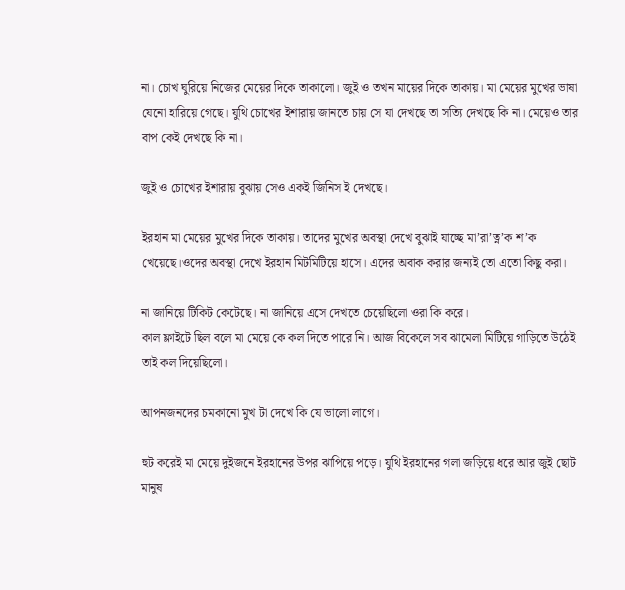না। চোখ ঘুরিয়ে নিজের মেয়ের দিকে তাকালো। জুই ও তখন মায়ের দিকে তাকায়। মা মেয়ের মুখের ভাষা যেনো হারিয়ে গেছে। যুথি চোখের ইশারায় জানতে চায় সে যা দেখছে তা সত্যি দেখছে কি না। মেয়েও তার বাপ কেই দেখছে কি না।

জুই ও চোখের ইশারায় বুঝায় সেও একই জিনিস ই দেখছে।

ইরহান মা মেয়ের মুখের দিকে তাকায়। তাদের মুখের অবস্থা দেখে বুঝাই যাচ্ছে মা’রা’ত্ন’ক শ’ক খেয়েছে।ওদের অবস্থা দেখে ইরহান মিটমিটিয়ে হাসে। এদের অবাক করার জন্যই তো এতো কিছু করা।

না জানিয়ে টিকিট কেটেছে। না জানিয়ে এসে দেখতে চেয়েছিলো ওরা কি করে।
কাল ফ্লাইটে ছিল বলে মা মেয়ে কে কল দিতে পারে নি। আজ বিকেলে সব ঝামেলা মিটিয়ে গাড়িতে উঠেই তাই কল দিয়েছিলো।

আপনজনদের চমকানো মুখ টা দেখে কি যে ভালো লাগে।

হুট করেই মা মেয়ে দুইজনে ইরহানের উপর ঝাপিয়ে পড়ে। যুথি ইরহানের গলা জড়িয়ে ধরে আর জুই ছোট মানুষ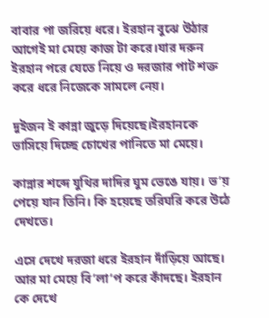বাবার পা জরিয়ে ধরে। ইরহান বুঝে উঠার আগেই মা মেয়ে কাজ টা করে।যার দরুন ইরহান পরে যেতে নিয়ে ও দরজার পাট শক্ত করে ধরে নিজেকে সামলে নেয়।

দুইজন ই কান্না জুড়ে দিয়েছে।ইরহানকে ভাসিয়ে দিচ্ছে চোখের পানিতে মা মেয়ে।

কান্নার শব্দে যুথির দাদির ঘুম ভেঙে যায়। ভ’য় পেয়ে যান তিনি। কি হয়েছে তরিঘরি করে উঠে দেখতে।

এসে দেখে দরজা ধরে ইরহান দাঁড়িয়ে আছে। আর মা মেয়ে বি’লা’প করে কাঁদছে। ইরহান কে দেখে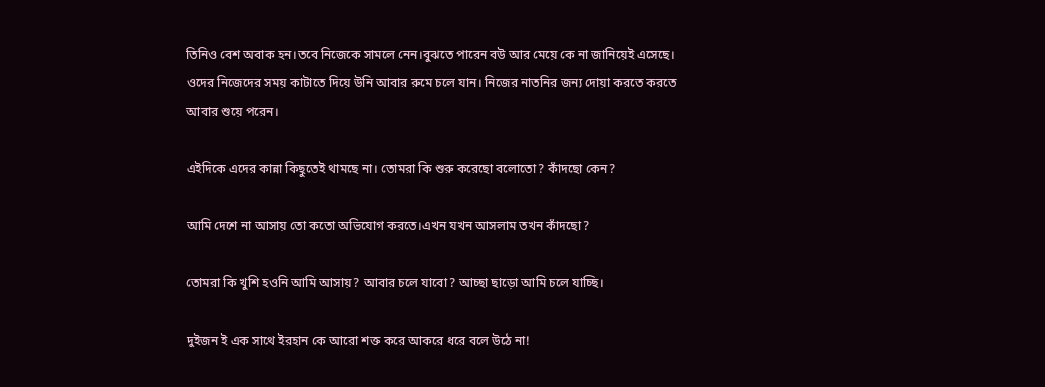তিনিও বেশ অবাক হন।তবে নিজেকে সামলে নেন।বুঝতে পারেন বউ আর মেয়ে কে না জানিয়েই এসেছে। ওদের নিজেদের সময় কাটাতে দিয়ে উনি আবার রুমে চলে যান। নিজের নাতনির জন্য দোয়া করতে করতে আবার শুয়ে পরেন।

এইদিকে এদের কান্না কিছুতেই থামছে না। তোমরা কি শুরু করেছো বলোতো? কাঁদছো কেন?

আমি দেশে না আসায় তো কতো অভিযোগ করতে।এখন যখন আসলাম তখন কাঁদছো?

তোমরা কি খুশি হওনি আমি আসায়? আবার চলে যাবো? আচ্ছা ছাড়ো আমি চলে যাচ্ছি।

দুইজন ই এক সাথে ইরহান কে আরো শক্ত করে আকরে ধরে বলে উঠে না!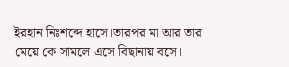ইরহান নিঃশব্দে হাসে।তারপর মা আর তার মেয়ে কে সামলে এসে বিছানায় বসে।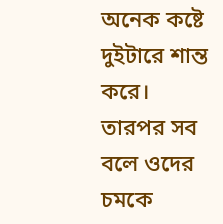অনেক কষ্টে দুইটারে শান্ত করে। তারপর সব বলে ওদের চমকে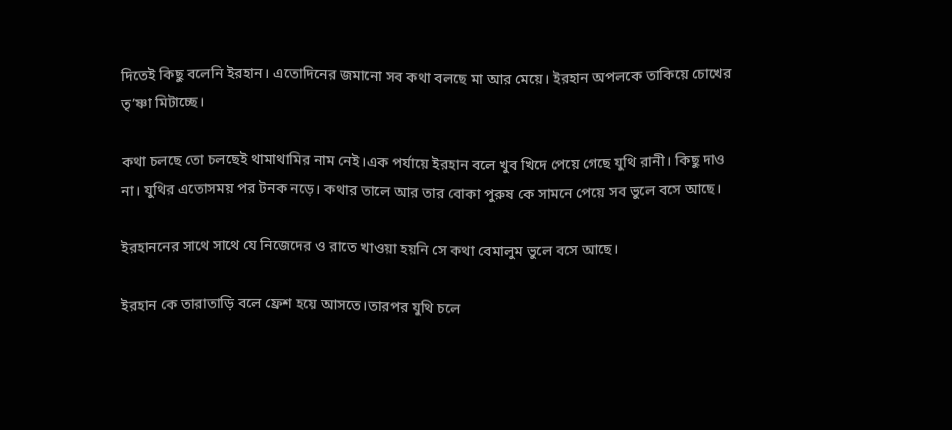দিতেই কিছু বলেনি ইরহান। এতোদিনের জমানো সব কথা বলছে মা আর মেয়ে। ইরহান অপলকে তাকিয়ে চোখের তৃ’ষ্ণা মিটাচ্ছে।

কথা চলছে তো চলছেই থামাথামির নাম নেই।এক পর্যায়ে ইরহান বলে খুব খিদে পেয়ে গেছে যুথি রানী। কিছু দাও না। যুথির এতোসময় পর টনক নড়ে। কথার তালে আর তার বোকা পুরুষ কে সামনে পেয়ে সব ভুলে বসে আছে।

ইরহাননের সাথে সাথে যে নিজেদের ও রাতে খাওয়া হয়নি সে কথা বেমালুম ভুলে বসে আছে।

ইরহান কে তারাতাড়ি বলে ফ্রেশ হয়ে আসতে।তারপর যুথি চলে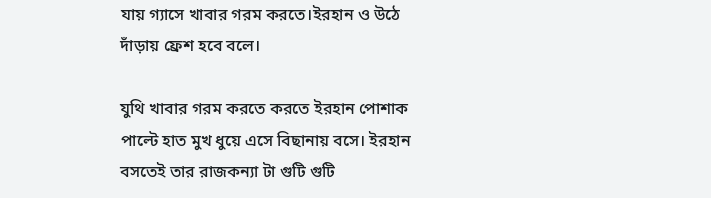যায় গ্যাসে খাবার গরম করতে।ইরহান ও উঠে দাঁড়ায় ফ্রেশ হবে বলে।

যুথি খাবার গরম করতে করতে ইরহান পোশাক পাল্টে হাত মুখ ধুয়ে এসে বিছানায় বসে। ইরহান বসতেই তার রাজকন্যা টা গুটি গুটি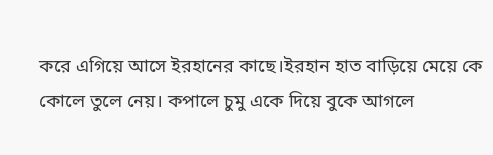করে এগিয়ে আসে ইরহানের কাছে।ইরহান হাত বাড়িয়ে মেয়ে কে কোলে তুলে নেয়। কপালে চুমু একে দিয়ে বুকে আগলে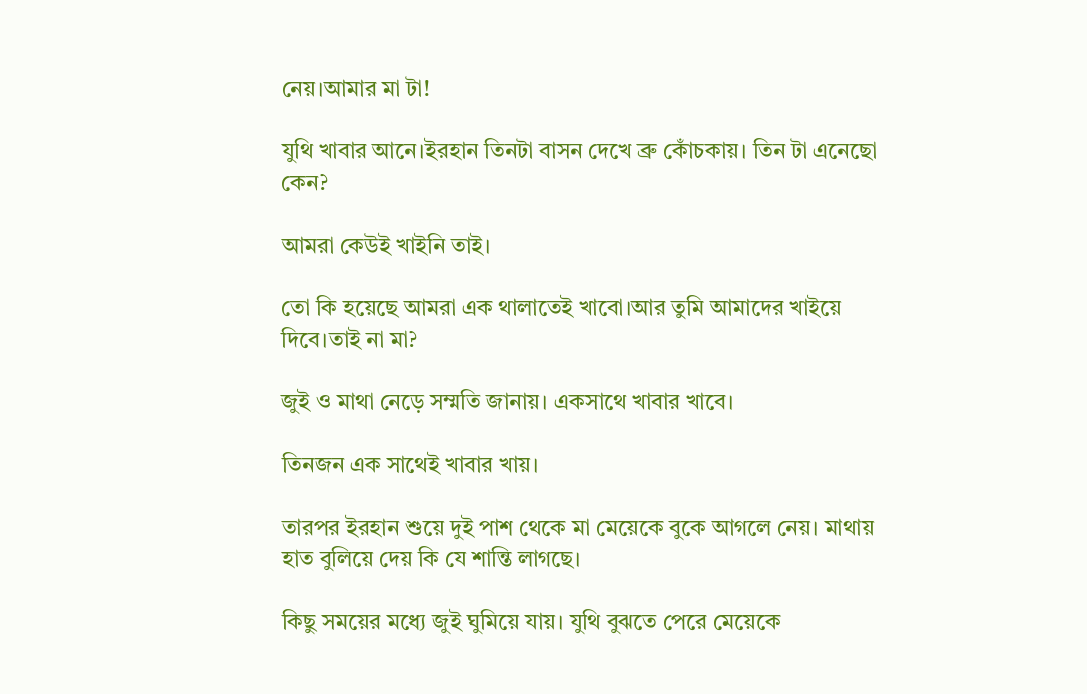নেয়।আমার মা টা!

যুথি খাবার আনে।ইরহান তিনটা বাসন দেখে ব্রু কোঁচকায়। তিন টা এনেছো কেন?

আমরা কেউই খাইনি তাই।

তো কি হয়েছে আমরা এক থালাতেই খাবো।আর তুমি আমাদের খাইয়ে দিবে।তাই না মা?

জুই ও মাথা নেড়ে সম্মতি জানায়। একসাথে খাবার খাবে।

তিনজন এক সাথেই খাবার খায়।

তারপর ইরহান শুয়ে দুই পাশ থেকে মা মেয়েকে বুকে আগলে নেয়। মাথায় হাত বুলিয়ে দেয় কি যে শান্তি লাগছে।

কিছু সময়ের মধ্যে জুই ঘুমিয়ে যায়। যুথি বুঝতে পেরে মেয়েকে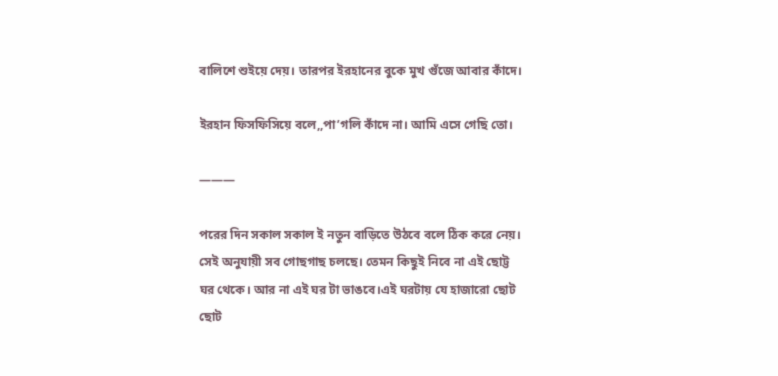বালিশে শুইয়ে দেয়। তারপর ইরহানের বুকে মুখ গুঁজে আবার কাঁদে।

ইরহান ফিসফিসিয়ে বলে,,পা’গলি কাঁদে না। আমি এসে গেছি তো।

———

পরের দিন সকাল সকাল ই নতুন বাড়িতে উঠবে বলে ঠিক করে নেয়। সেই অনুযায়ী সব গোছগাছ চলছে। তেমন কিছুই নিবে না এই ছোট্ট ঘর থেকে। আর না এই ঘর টা ভাঙবে।এই ঘরটায় যে হাজারো ছোট ছোট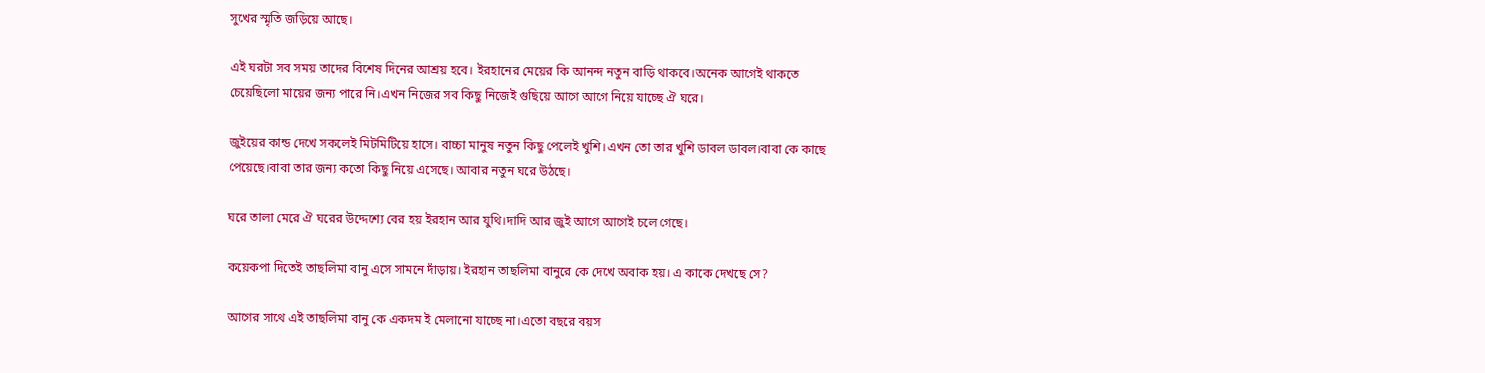সুখের স্মৃতি জড়িয়ে আছে।

এই ঘরটা সব সময় তাদের বিশেষ দিনের আশ্রয় হবে। ইরহানের মেয়ের কি আনন্দ নতুন বাড়ি থাকবে।অনেক আগেই থাকতে চেয়েছিলো মায়ের জন্য পারে নি।এখন নিজের সব কিছু নিজেই গুছিয়ে আগে আগে নিয়ে যাচ্ছে ঐ ঘরে।

জুইয়ের কান্ড দেখে সকলেই মিটমিটিয়ে হাসে। বাচ্চা মানুষ নতুন কিছু পেলেই খুশি।এখন তো তার খুশি ডাবল ডাবল।বাবা কে কাছে পেয়েছে।বাবা তার জন্য কতো কিছু নিয়ে এসেছে। আবার নতুন ঘরে উঠছে।

ঘরে তালা মেরে ঐ ঘরের উদ্দেশ্যে বের হয় ইরহান আর যুথি।দাদি আর জুই আগে আগেই চলে গেছে।

কয়েকপা দিতেই তাছলিমা বানু এসে সামনে দাঁড়ায়। ইরহান তাছলিমা বানুরে কে দেখে অবাক হয়। এ কাকে দেখছে সে?

আগের সাথে এই তাছলিমা বানু কে একদম ই মেলানো যাচ্ছে না।এতো বছরে বয়স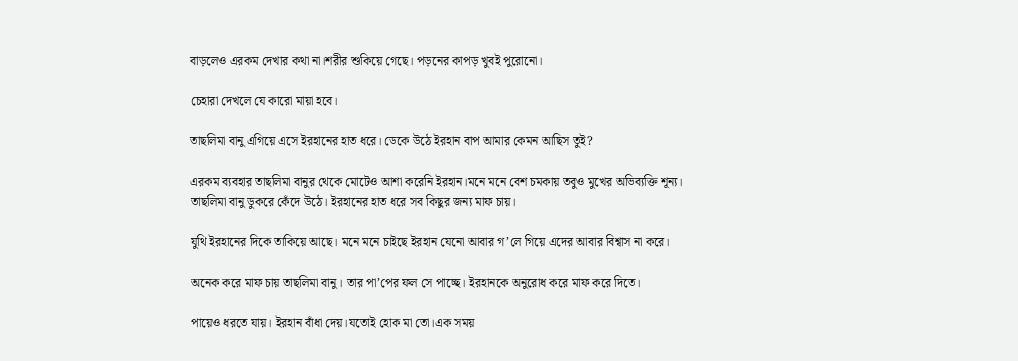বাড়লেও এরকম দেখার কথা না।শরীর শুকিয়ে গেছে। পড়নের কাপড় খুবই পুরোনো।

চেহারা দেখলে যে কারো মায়া হবে।

তাছলিমা বানু এগিয়ে এসে ইরহানের হাত ধরে। ডেকে উঠে ইরহান বাপ আমার কেমন আছিস তুই?

এরকম ব্যবহার তাছলিমা বানুর থেকে মোটেও আশা করেনি ইরহান।মনে মনে বেশ চমকায় তবুও মুখের অভিব্যক্তি শূন্য।
তাছলিমা বানু ডুকরে কেঁদে উঠে। ইরহানের হাত ধরে সব কিছুর জন্য মাফ চায়।

যুথি ইরহানের দিকে তাকিয়ে আছে। মনে মনে চাইছে ইরহান যেনো আবার গ’লে গিয়ে এদের আবার বিশ্বাস না করে।

অনেক করে মাফ চায় তাছলিমা বানু। তার পা’পের ফল সে পাচ্ছে। ইরহানকে অনুরোধ করে মাফ করে দিতে।

পায়েও ধরতে যায়। ইরহান বাঁধা দেয়।যতোই হোক মা তো।এক সময়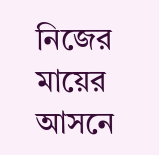নিজের মায়ের আসনে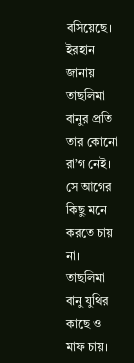বসিয়েছে। ইরহান জানায় তাছলিমা বানুর প্রতি তার কোনো রা’গ নেই। সে আগের কিছু মনে করতে চায় না। তাছলিমা বানু যুথির কাছে ও মাফ চায়।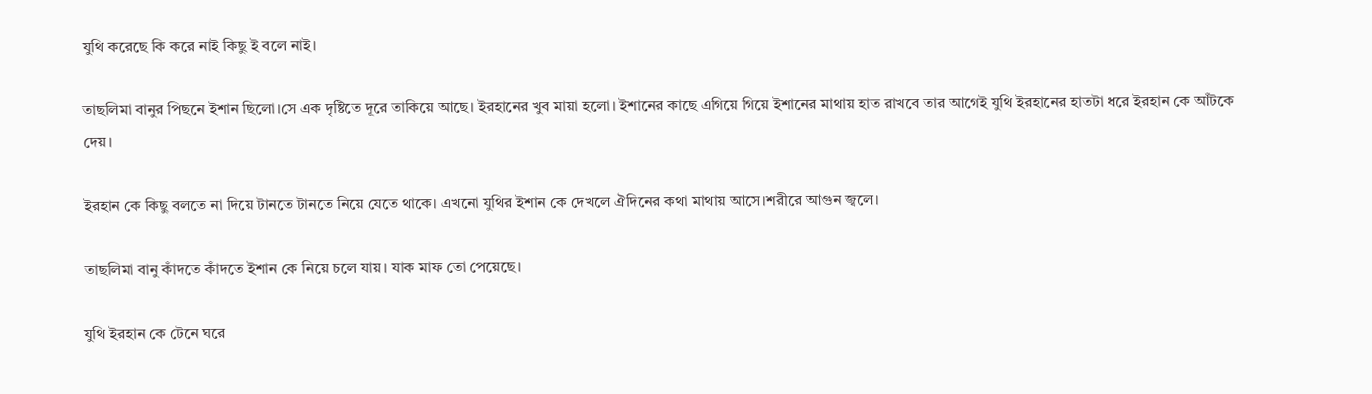যুথি করেছে কি করে নাই কিছু ই বলে নাই।

তাছলিমা বানুর পিছনে ইশান ছিলো।সে এক দৃষ্টিতে দূরে তাকিয়ে আছে। ইরহানের খুব মায়া হলো। ইশানের কাছে এগিয়ে গিয়ে ইশানের মাথায় হাত রাখবে তার আগেই যুথি ইরহানের হাতটা ধরে ইরহান কে আঁটকে দেয়।

ইরহান কে কিছু বলতে না দিয়ে টানতে টানতে নিয়ে যেতে থাকে। এখনো যুথির ইশান কে দেখলে ঐদিনের কথা মাথায় আসে।শরীরে আগুন জ্বলে।

তাছলিমা বানু কাঁদতে কাঁদতে ইশান কে নিয়ে চলে যায়। যাক মাফ তো পেয়েছে।

যুথি ইরহান কে টেনে ঘরে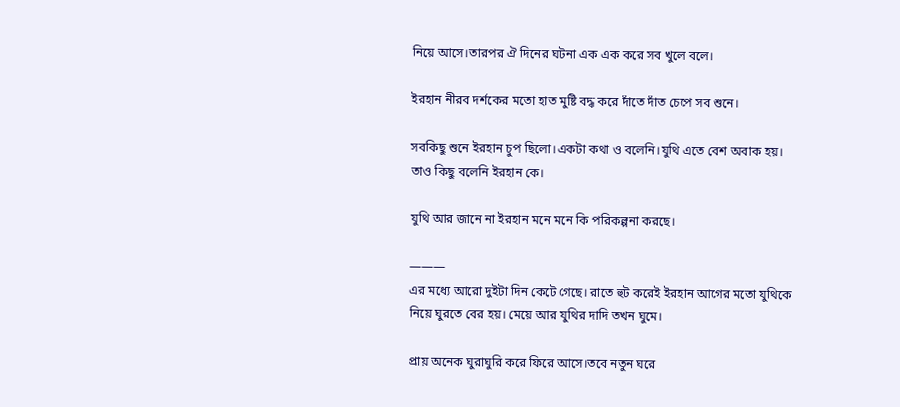নিয়ে আসে।তারপর ঐ দিনের ঘটনা এক এক করে সব খুলে বলে।

ইরহান নীরব দর্শকের মতো হাত মুষ্টি বদ্ধ করে দাঁতে দাঁত চেপে সব শুনে।

সবকিছু শুনে ইরহান চুপ ছিলো।একটা কথা ও বলেনি।যুথি এতে বেশ অবাক হয়। তাও কিছু বলেনি ইরহান কে।

যুথি আর জানে না ইরহান মনে মনে কি পরিকল্পনা করছে।

———
এর মধ্যে আরো দুইটা দিন কেটে গেছে। রাতে হুট করেই ইরহান আগের মতো যুথিকে নিয়ে ঘুরতে বের হয়। মেয়ে আর যুথির দাদি তখন ঘুমে।

প্রায় অনেক ঘুরাঘুরি করে ফিরে আসে।তবে নতুন ঘরে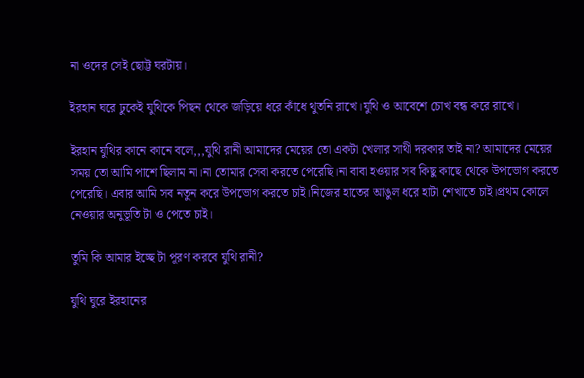না ওদের সেই ছোট্ট ঘরটায়।

ইরহান ঘরে ঢুকেই যুথিকে পিছন থেকে জড়িয়ে ধরে কাঁধে থুতনি রাখে।যুথি ও আবেশে চোখ বন্ধ করে রাখে।

ইরহান যুথির কানে কানে বলে,,,যুথি রানী আমাদের মেয়ের তো একটা খেলার সাথী দরকার তাই না? আমাদের মেয়ের সময় তো আমি পাশে ছিলাম না।না তোমার সেবা করতে পেরেছি।না বাবা হওয়ার সব কিছু কাছে থেকে উপভোগ করতে পেরেছি। এবার আমি সব নতুন করে উপভোগ করতে চাই।নিজের হাতের আঙুল ধরে হাটা শেখাতে চাই।প্রথম কোলে নেওয়ার অনুভূতি টা ও পেতে চাই।

তুমি কি আমার ইচ্ছে টা পূরণ করবে যুথি রানী?

যুথি ঘুরে ইরহানের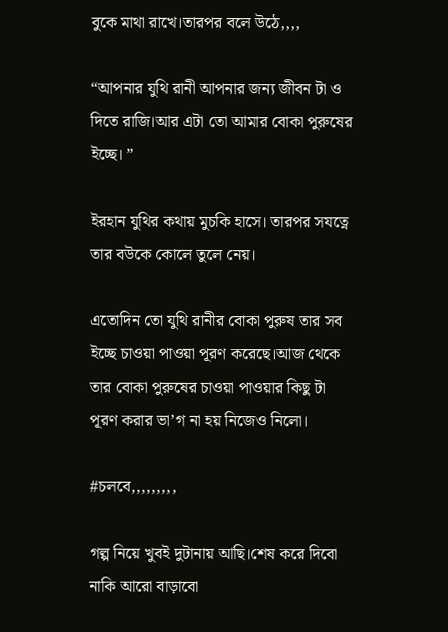বুকে মাথা রাখে।তারপর বলে উঠে,,,,

“আপনার যুথি রানী আপনার জন্য জীবন টা ও দিতে রাজি।আর এটা তো আমার বোকা পুরুষের ইচ্ছে। ”

ইরহান যুথির কথায় মুচকি হাসে। তারপর সযত্নে তার বউকে কোলে তুলে নেয়।

এতোদিন তো যুথি রানীর বোকা পুরুষ তার সব ইচ্ছে চাওয়া পাওয়া পূরণ করেছে।আজ থেকে তার বোকা পুরুষের চাওয়া পাওয়ার কিছু টা পূরণ করার ভা’গ না হয় নিজেও নিলো।

#চলবে,,,,,,,,,

গল্প নিয়ে খুবই দুটানায় আছি।শেষ করে দিবো নাকি আরো বাড়াবো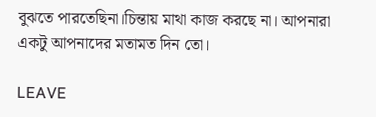বুঝতে পারতেছিনা।চিন্তায় মাথা কাজ করছে না। আপনারা একটু আপনাদের মতামত দিন তো।

LEAVE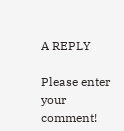A REPLY

Please enter your comment!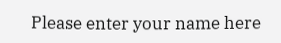Please enter your name here